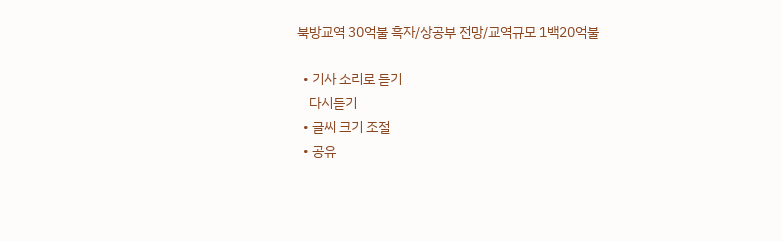북방교역 30억불 흑자/상공부 전망/교역규모 1백20억불

  • 기사 소리로 듣기
    다시듣기
  • 글씨 크기 조절
  • 공유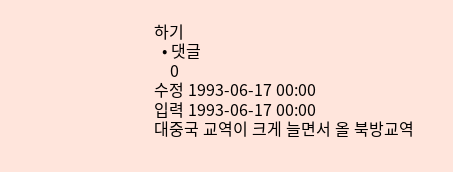하기
  • 댓글
    0
수정 1993-06-17 00:00
입력 1993-06-17 00:00
대중국 교역이 크게 늘면서 올 북방교역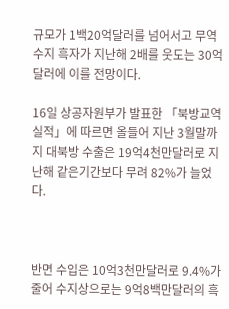규모가 1백20억달러를 넘어서고 무역수지 흑자가 지난해 2배를 웃도는 30억달러에 이를 전망이다.

16일 상공자원부가 발표한 「북방교역 실적」에 따르면 올들어 지난 3월말까지 대북방 수출은 19억4천만달러로 지난해 같은기간보다 무려 82%가 늘었다.



반면 수입은 10억3천만달러로 9.4%가 줄어 수지상으로는 9억8백만달러의 흑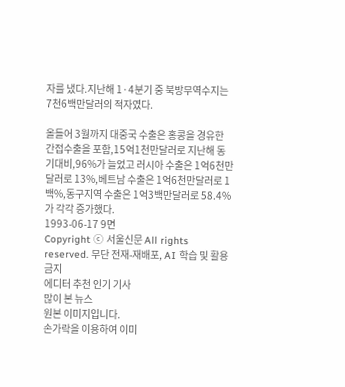자를 냈다.지난해 1·4분기 중 북방무역수지는 7천6백만달러의 적자였다.

올들어 3월까지 대중국 수출은 홍콩을 경유한 간접수출을 포함,15억1천만달러로 지난해 동기대비,96%가 늘었고 러시아 수출은 1억6천만달러로 13%,베트남 수출은 1억6천만달러로 1백%,동구지역 수출은 1억3백만달러로 58.4%가 각각 증가했다.
1993-06-17 9면
Copyright ⓒ 서울신문 All rights reserved. 무단 전재-재배포, AI 학습 및 활용 금지
에디터 추천 인기 기사
많이 본 뉴스
원본 이미지입니다.
손가락을 이용하여 이미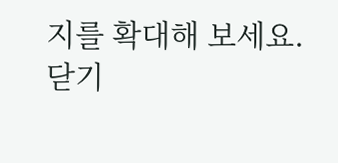지를 확대해 보세요.
닫기